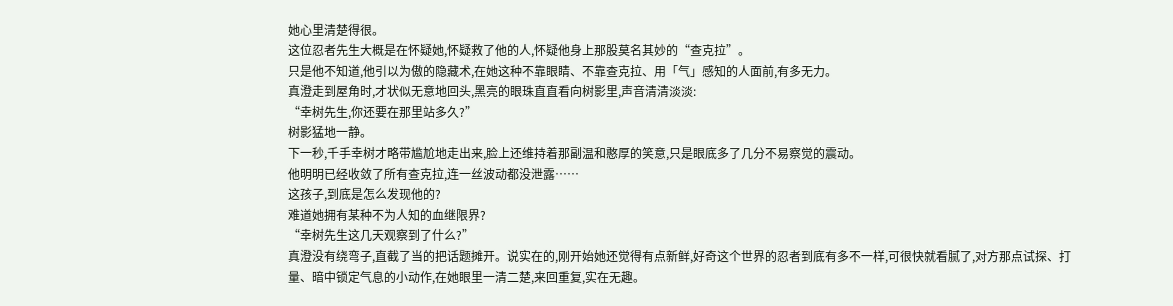她心里清楚得很。
这位忍者先生大概是在怀疑她,怀疑救了他的人,怀疑他身上那股莫名其妙的“查克拉”。
只是他不知道,他引以为傲的隐藏术,在她这种不靠眼睛、不靠查克拉、用「气」感知的人面前,有多无力。
真澄走到屋角时,才状似无意地回头,黑亮的眼珠直直看向树影里,声音清清淡淡:
“幸树先生,你还要在那里站多久?”
树影猛地一静。
下一秒,千手幸树才略带尴尬地走出来,脸上还维持着那副温和憨厚的笑意,只是眼底多了几分不易察觉的震动。
他明明已经收敛了所有查克拉,连一丝波动都没泄露……
这孩子,到底是怎么发现他的?
难道她拥有某种不为人知的血继限界?
“幸树先生这几天观察到了什么?”
真澄没有绕弯子,直截了当的把话题摊开。说实在的,刚开始她还觉得有点新鲜,好奇这个世界的忍者到底有多不一样,可很快就看腻了,对方那点试探、打量、暗中锁定气息的小动作,在她眼里一清二楚,来回重复,实在无趣。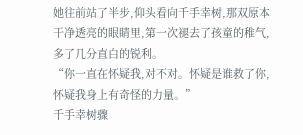她往前站了半步,仰头看向千手幸树,那双原本干净透亮的眼睛里,第一次褪去了孩童的稚气,多了几分直白的锐利。
“你一直在怀疑我,对不对。怀疑是谁救了你,怀疑我身上有奇怪的力量。”
千手幸树骤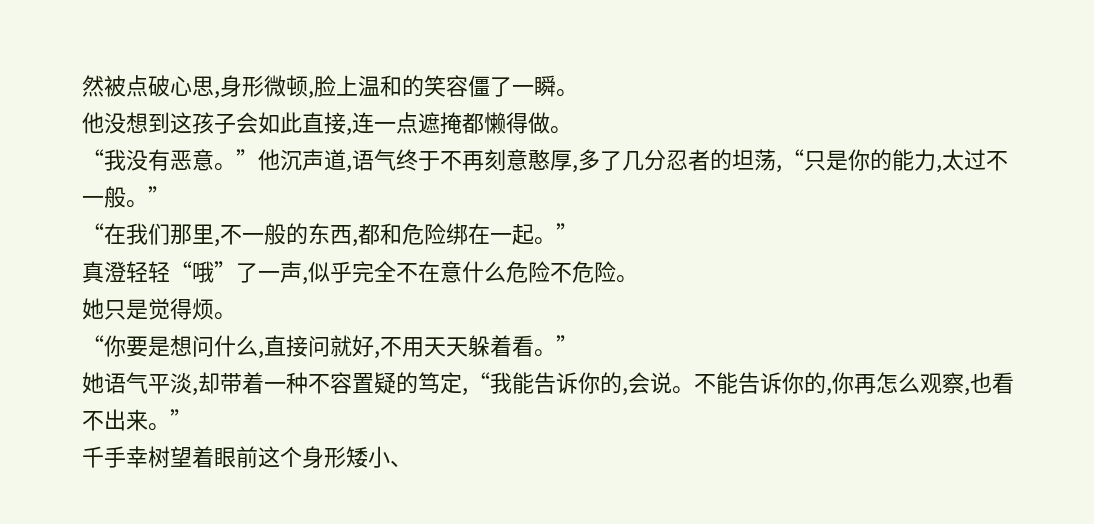然被点破心思,身形微顿,脸上温和的笑容僵了一瞬。
他没想到这孩子会如此直接,连一点遮掩都懒得做。
“我没有恶意。”他沉声道,语气终于不再刻意憨厚,多了几分忍者的坦荡,“只是你的能力,太过不一般。”
“在我们那里,不一般的东西,都和危险绑在一起。”
真澄轻轻“哦”了一声,似乎完全不在意什么危险不危险。
她只是觉得烦。
“你要是想问什么,直接问就好,不用天天躲着看。”
她语气平淡,却带着一种不容置疑的笃定,“我能告诉你的,会说。不能告诉你的,你再怎么观察,也看不出来。”
千手幸树望着眼前这个身形矮小、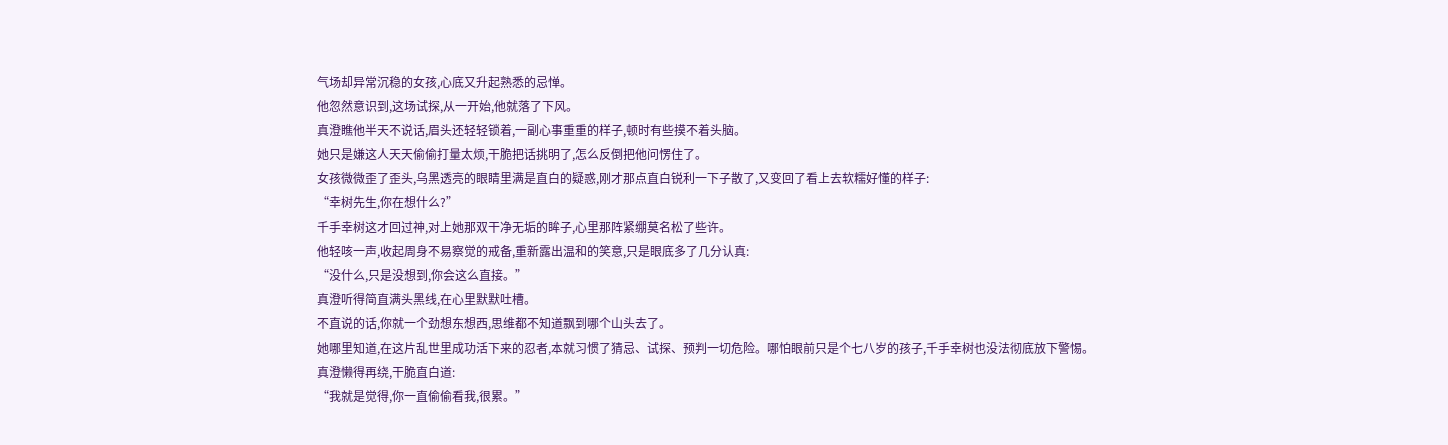气场却异常沉稳的女孩,心底又升起熟悉的忌惮。
他忽然意识到,这场试探,从一开始,他就落了下风。
真澄瞧他半天不说话,眉头还轻轻锁着,一副心事重重的样子,顿时有些摸不着头脑。
她只是嫌这人天天偷偷打量太烦,干脆把话挑明了,怎么反倒把他问愣住了。
女孩微微歪了歪头,乌黑透亮的眼睛里满是直白的疑惑,刚才那点直白锐利一下子散了,又变回了看上去软糯好懂的样子:
“幸树先生,你在想什么?”
千手幸树这才回过神,对上她那双干净无垢的眸子,心里那阵紧绷莫名松了些许。
他轻咳一声,收起周身不易察觉的戒备,重新露出温和的笑意,只是眼底多了几分认真:
“没什么,只是没想到,你会这么直接。”
真澄听得简直满头黑线,在心里默默吐槽。
不直说的话,你就一个劲想东想西,思维都不知道飘到哪个山头去了。
她哪里知道,在这片乱世里成功活下来的忍者,本就习惯了猜忌、试探、预判一切危险。哪怕眼前只是个七八岁的孩子,千手幸树也没法彻底放下警惕。
真澄懒得再绕,干脆直白道:
“我就是觉得,你一直偷偷看我,很累。”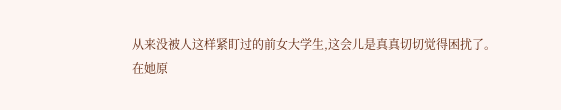从来没被人这样紧盯过的前女大学生,这会儿是真真切切觉得困扰了。
在她原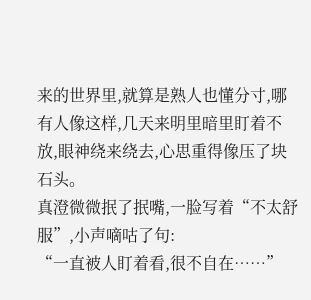来的世界里,就算是熟人也懂分寸,哪有人像这样,几天来明里暗里盯着不放,眼神绕来绕去,心思重得像压了块石头。
真澄微微抿了抿嘴,一脸写着“不太舒服”,小声嘀咕了句:
“一直被人盯着看,很不自在……”